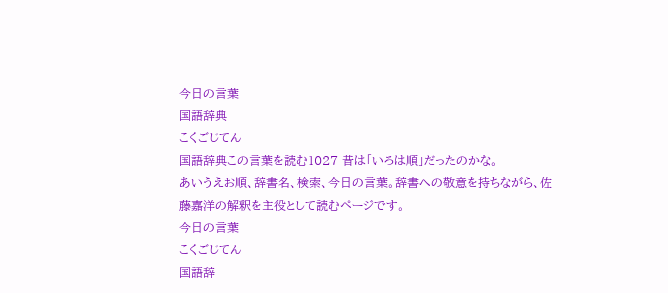今日の言葉
国語辞典
こくごじてん
国語辞典この言葉を読む1027 昔は「いろは順」だったのかな。
あいうえお順、辞書名、検索、今日の言葉。辞書への敬意を持ちながら、佐藤嘉洋の解釈を主役として読むページです。
今日の言葉
こくごじてん
国語辞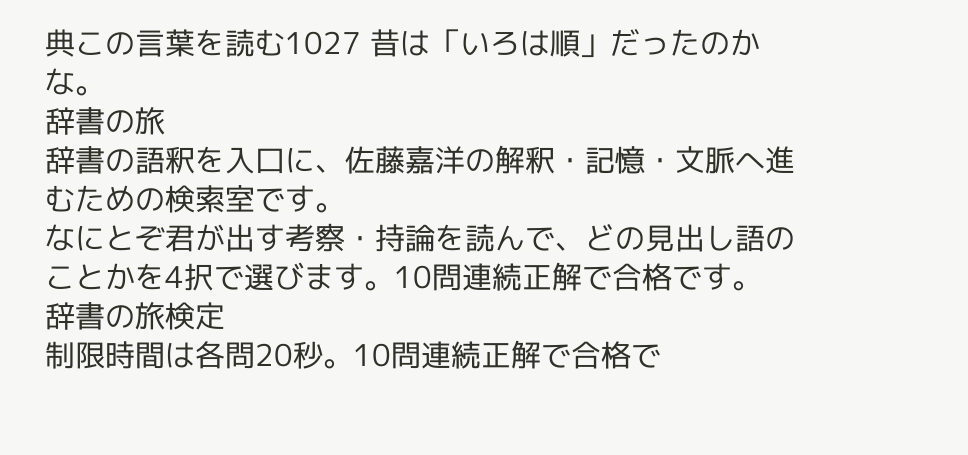典この言葉を読む1027 昔は「いろは順」だったのかな。
辞書の旅
辞書の語釈を入口に、佐藤嘉洋の解釈・記憶・文脈へ進むための検索室です。
なにとぞ君が出す考察・持論を読んで、どの見出し語のことかを4択で選びます。10問連続正解で合格です。
辞書の旅検定
制限時間は各問20秒。10問連続正解で合格で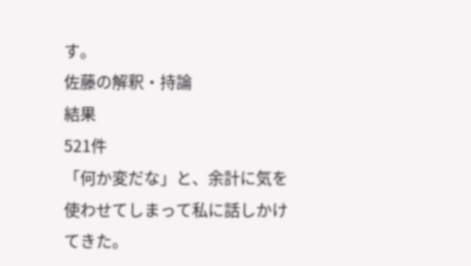す。
佐藤の解釈・持論
結果
521件
「何か変だな」と、余計に気を使わせてしまって私に話しかけてきた。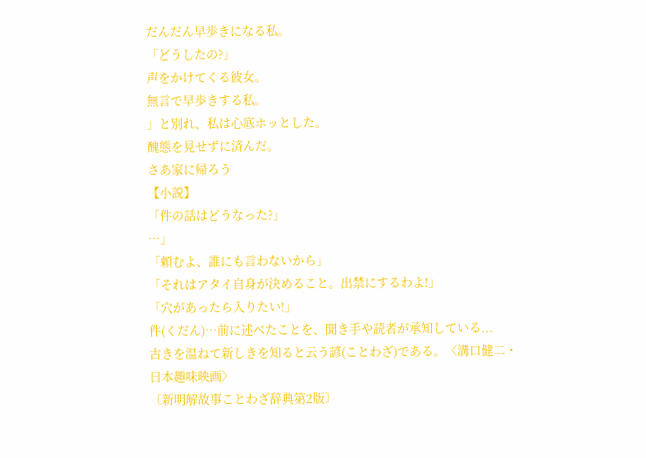だんだん早歩きになる私。
「どうしたの?」
声をかけてくる彼女。
無言で早歩きする私。
」と別れ、私は心底ホッとした。
醜態を見せずに済んだ。
さあ家に帰ろう
【小説】
「件の話はどうなった?」
…」
「頼むよ、誰にも言わないから」
「それはアタイ自身が決めること。出禁にするわよ!」
「穴があったら入りたい!」
件(くだん)…前に述べたことを、聞き手や読者が承知している...
古きを温ねて新しきを知ると云う諺(ことわざ)である。〈溝口健二・日本趣味映画〉
〔新明解故事ことわざ辞典第2版〕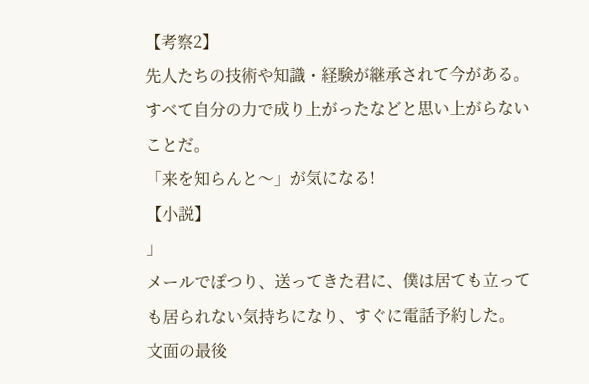【考察2】
先人たちの技術や知識・経験が継承されて今がある。
すべて自分の力で成り上がったなどと思い上がらないことだ。
「来を知らんと〜」が気になる!
【小説】
」
メールでぽつり、送ってきた君に、僕は居ても立っても居られない気持ちになり、すぐに電話予約した。
文面の最後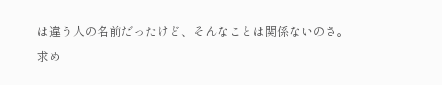は違う人の名前だったけど、そんなことは関係ないのさ。
求め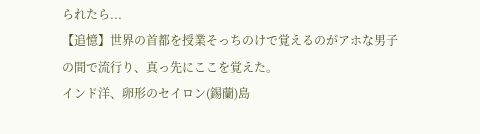られたら...
【追憶】世界の首都を授業そっちのけで覚えるのがアホな男子の間で流行り、真っ先にここを覚えた。
インド洋、卵形のセイロン(錫蘭)島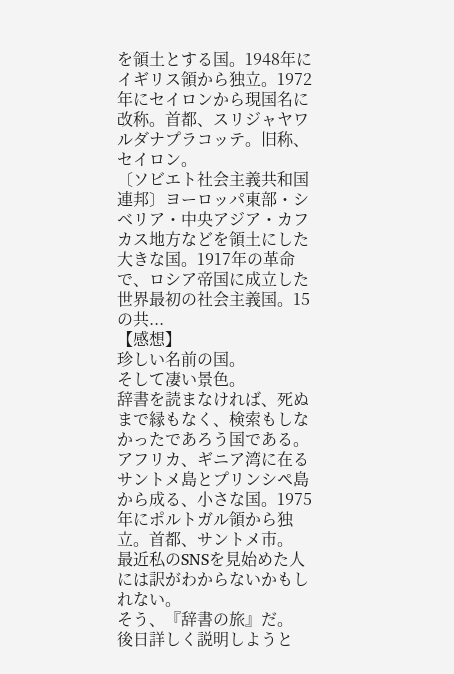を領土とする国。1948年にイギリス領から独立。1972年にセイロンから現国名に改称。首都、スリジャヤワルダナプラコッテ。旧称、セイロン。
〔ソビエト社会主義共和国連邦〕ヨーロッパ東部・シベリア・中央アジア・カフカス地方などを領土にした大きな国。1917年の革命で、ロシア帝国に成立した世界最初の社会主義国。15の共...
【感想】
珍しい名前の国。
そして凄い景色。
辞書を読まなければ、死ぬまで縁もなく、検索もしなかったであろう国である。
アフリカ、ギニア湾に在るサントメ島とプリンシペ島から成る、小さな国。1975年にポルトガル領から独立。首都、サントメ市。
最近私のSNSを見始めた人には訳がわからないかもしれない。
そう、『辞書の旅』だ。
後日詳しく説明しようと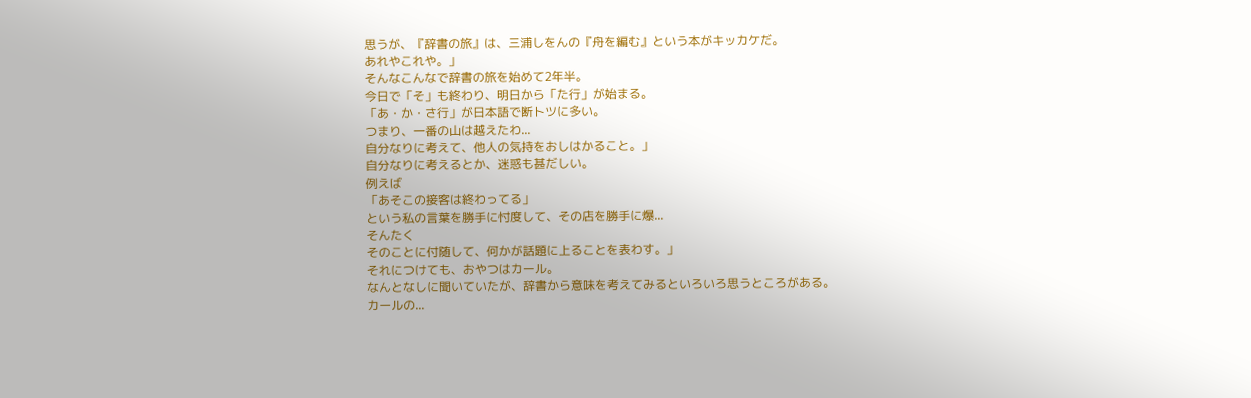思うが、『辞書の旅』は、三浦しをんの『舟を編む』という本がキッカケだ。
あれやこれや。」
そんなこんなで辞書の旅を始めて2年半。
今日で「そ」も終わり、明日から「た行」が始まる。
「あ・か・さ行」が日本語で断トツに多い。
つまり、一番の山は越えたわ...
自分なりに考えて、他人の気持をおしはかること。」
自分なりに考えるとか、迷惑も甚だしい。
例えば
「あそこの接客は終わってる」
という私の言葉を勝手に忖度して、その店を勝手に爆...
そんたく
そのことに付随して、何かが話題に上ることを表わす。」
それにつけても、おやつはカール。
なんとなしに聞いていたが、辞書から意味を考えてみるといろいろ思うところがある。
カールの...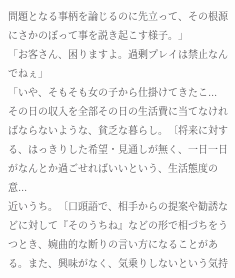問題となる事柄を論じるのに先立って、その根源にさかのぼって事を説き起こす様子。」
「お客さん、困りますよ。過剰プレイは禁止なんでねぇ」
「いや、そもそも女の子から仕掛けてきたこ...
その日の収入を全部その日の生活費に当てなければならないような、貧乏な暮らし。〔将来に対する、はっきりした希望・見通しが無く、一日一日がなんとか過ごせればいいという、生活態度の意...
近いうち。〔口頭語で、相手からの提案や勧誘などに対して『そのうちね』などの形で相づちをうつとき、婉曲的な断りの言い方になることがある。また、興味がなく、気乗りしないという気持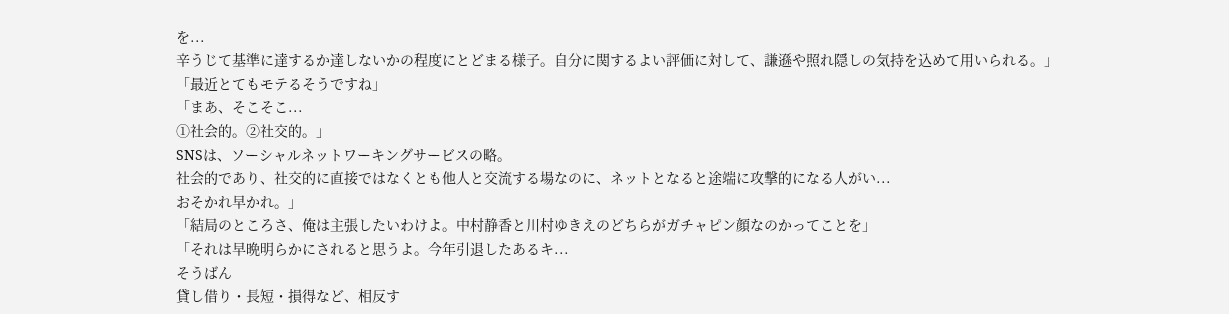を...
辛うじて基準に達するか達しないかの程度にとどまる様子。自分に関するよい評価に対して、謙遜や照れ隠しの気持を込めて用いられる。」
「最近とてもモテるそうですね」
「まあ、そこそこ...
①社会的。②社交的。」
SNSは、ソーシャルネットワーキングサービスの略。
社会的であり、社交的に直接ではなくとも他人と交流する場なのに、ネットとなると途端に攻撃的になる人がい...
おそかれ早かれ。」
「結局のところさ、俺は主張したいわけよ。中村静香と川村ゆきえのどちらがガチャピン顔なのかってことを」
「それは早晩明らかにされると思うよ。今年引退したあるキ...
そうばん
貸し借り・長短・損得など、相反す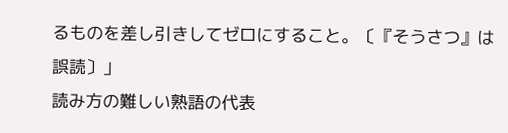るものを差し引きしてゼロにすること。〔『そうさつ』は誤読〕」
読み方の難しい熟語の代表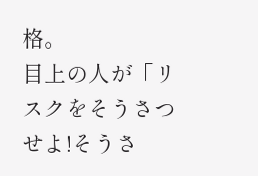格。
目上の人が「リスクをそうさつせよ!そうさ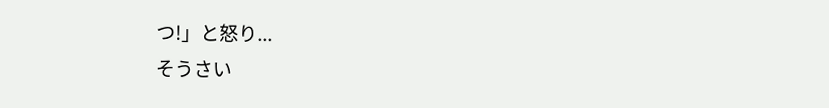つ!」と怒り...
そうさい